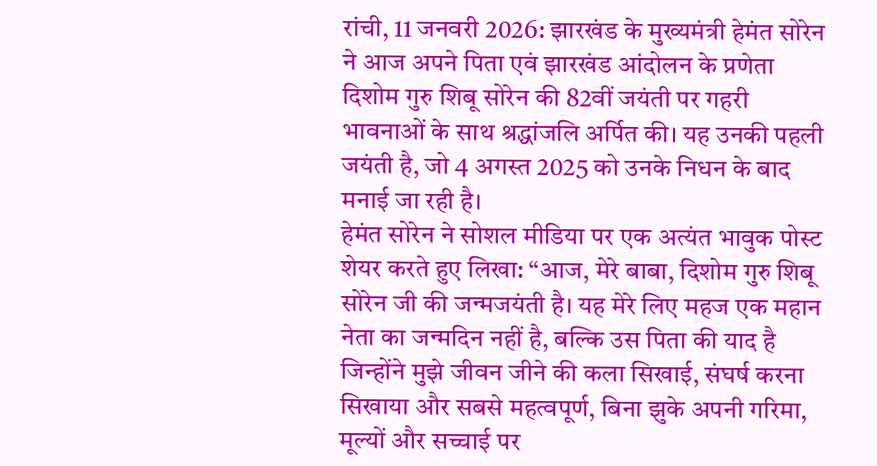रांची, 11 जनवरी 2026: झारखंड के मुख्यमंत्री हेमंत सोरेन ने आज अपने पिता एवं झारखंड आंदोलन के प्रणेता दिशोम गुरु शिबू सोरेन की 82वीं जयंती पर गहरी भावनाओं के साथ श्रद्धांजलि अर्पित की। यह उनकी पहली जयंती है, जो 4 अगस्त 2025 को उनके निधन के बाद मनाई जा रही है।
हेमंत सोरेन ने सोशल मीडिया पर एक अत्यंत भावुक पोस्ट शेयर करते हुए लिखा: “आज, मेरे बाबा, दिशोम गुरु शिबू सोरेन जी की जन्मजयंती है। यह मेरे लिए महज एक महान नेता का जन्मदिन नहीं है, बल्कि उस पिता की याद है जिन्होंने मुझे जीवन जीने की कला सिखाई, संघर्ष करना सिखाया और सबसे महत्वपूर्ण, बिना झुके अपनी गरिमा, मूल्यों और सच्चाई पर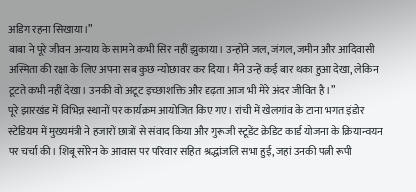अडिग रहना सिखाया।”
बाबा ने पूरे जीवन अन्याय के सामने कभी सिर नहीं झुकाया। उन्होंने जल, जंगल, जमीन और आदिवासी अस्मिता की रक्षा के लिए अपना सब कुछ न्योछावर कर दिया। मैंने उन्हें कई बार थका हुआ देखा, लेकिन टूटते कभी नहीं देखा। उनकी वो अटूट इच्छाशक्ति और दृढ़ता आज भी मेरे अंदर जीवित है।”
पूरे झारखंड में विभिन्न स्थानों पर कार्यक्रम आयोजित किए गए। रांची में खेलगांव के टाना भगत इंडोर स्टेडियम में मुख्यमंत्री ने हजारों छात्रों से संवाद किया और गुरूजी स्टूडेंट क्रेडिट कार्ड योजना के क्रियान्वयन पर चर्चा की। शिबू सोरेन के आवास पर परिवार सहित श्रद्धांजलि सभा हुई, जहां उनकी पत्नी रूपी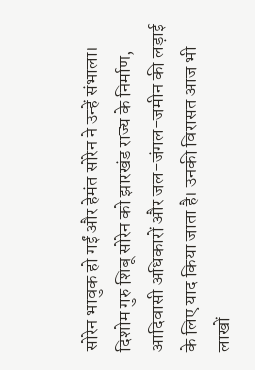सोरेन भावुक हो गईं और हेमंत सोरेन ने उन्हें संभाला।
दिशोम गुरु शिबू सोरेन को झारखंड राज्य के निर्माण, आदिवासी अधिकारों और जल-जंगल-जमीन की लड़ाई के लिए याद किया जाता है। उनकी विरासत आज भी लाखों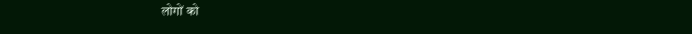लोगों को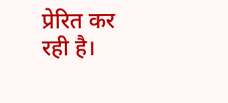प्रेरित कर रही है।